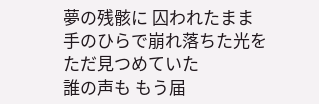夢の残骸に 囚われたまま
手のひらで崩れ落ちた光を
ただ見つめていた
誰の声も もう届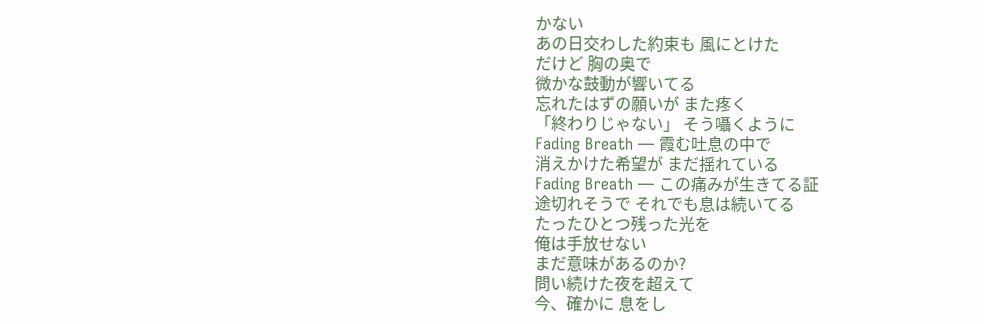かない
あの日交わした約束も 風にとけた
だけど 胸の奥で
微かな鼓動が響いてる
忘れたはずの願いが また疼く
「終わりじゃない」 そう囁くように
Fading Breath — 霞む吐息の中で
消えかけた希望が まだ揺れている
Fading Breath — この痛みが生きてる証
途切れそうで それでも息は続いてる
たったひとつ残った光を
俺は手放せない
まだ意味があるのか?
問い続けた夜を超えて
今、確かに 息をし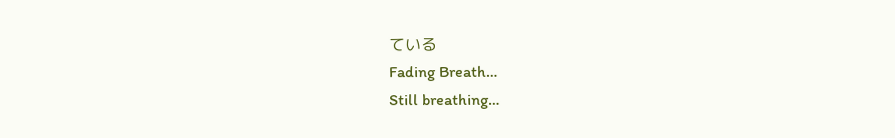ている
Fading Breath…
Still breathing…